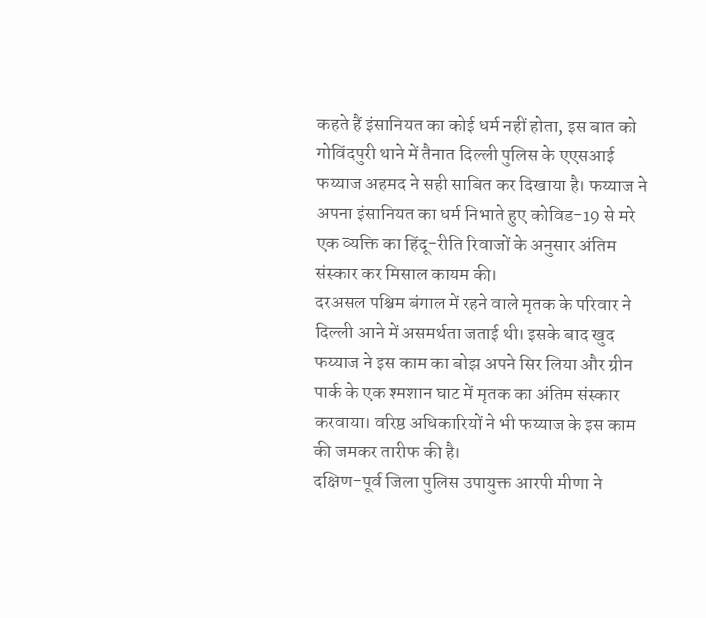कहते हैं इंसानियत का कोई धर्म नहीं होता, इस बात को गोविंदपुरी थाने में तैनात दिल्ली पुलिस के एएसआई फय्याज अहमद ने सही साबित कर दिखाया है। फय्याज ने अपना इंसानियत का धर्म निभाते हुए कोविड-19 से मरे एक व्यक्ति का हिंदू-रीति रिवाजों के अनुसार अंतिम संस्कार कर मिसाल कायम की।
दरअसल पश्चिम बंगाल में रहने वाले मृतक के परिवार ने दिल्ली आने में असमर्थता जताई थी। इसके बाद खुद फय्याज ने इस काम का बोझ अपने सिर लिया और ग्रीन पार्क के एक श्मशान घाट में मृतक का अंतिम संस्कार करवाया। वरिष्ठ अधिकारियों ने भी फय्याज के इस काम की जमकर तारीफ की है।
दक्षिण-पूर्व जिला पुलिस उपायुक्त आरपी मीणा ने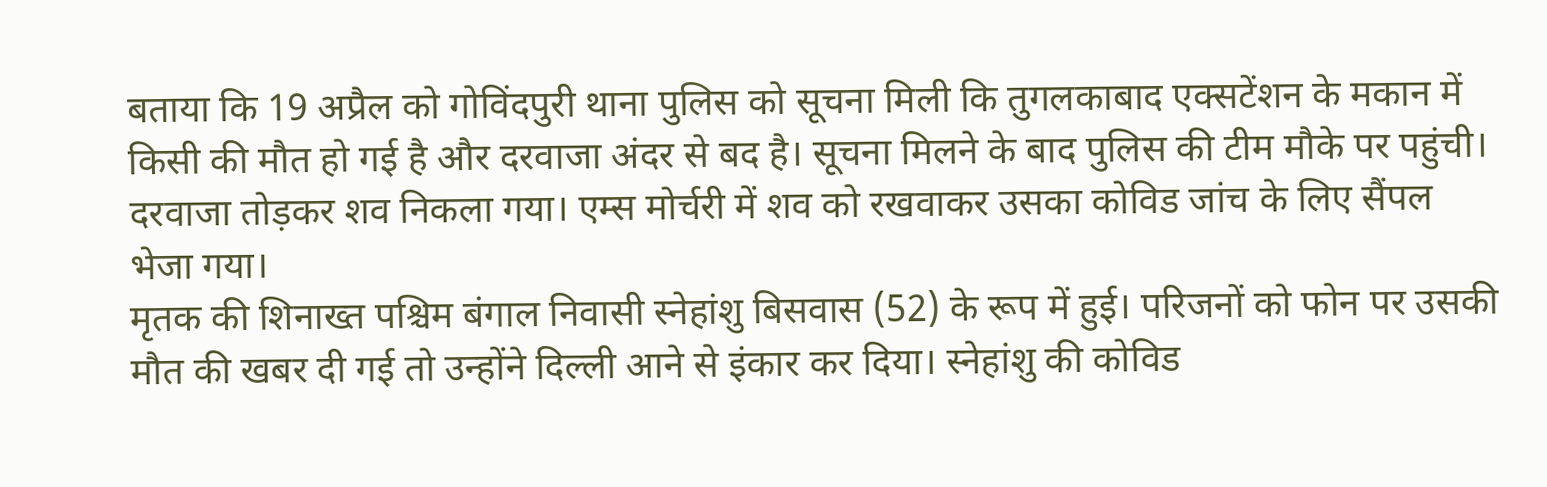बताया कि 19 अप्रैल को गोविंदपुरी थाना पुलिस को सूचना मिली कि तुगलकाबाद एक्सटेंशन के मकान में किसी की मौत हो गई है और दरवाजा अंदर से बद है। सूचना मिलने के बाद पुलिस की टीम मौके पर पहुंची। दरवाजा तोड़कर शव निकला गया। एम्स मोर्चरी में शव को रखवाकर उसका कोविड जांच के लिए सैंपल भेजा गया।
मृतक की शिनाख्त पश्चिम बंगाल निवासी स्नेहांशु बिसवास (52) के रूप में हुई। परिजनों को फोन पर उसकी मौत की खबर दी गई तो उन्होंने दिल्ली आने से इंकार कर दिया। स्नेहांशु की कोविड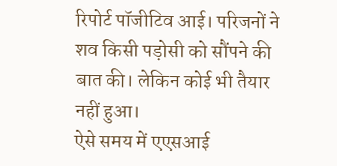रिपोर्ट पॉजीटिव आई। परिजनों ने शव किसी पड़ोसी को सौंपने की बात की। लेकिन कोई भी तैयार नहीं हुआ।
ऐसे समय में एएसआई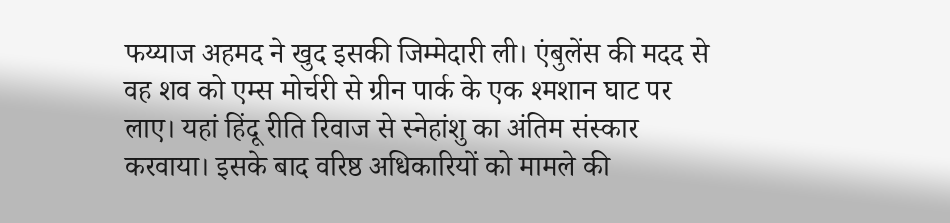फय्याज अहमद ने खुद इसकी जिम्मेदारी ली। एंबुलेंस की मदद से वह शव को एम्स मोर्चरी से ग्रीन पार्क के एक श्मशान घाट पर लाए। यहां हिंदू रीति रिवाज से स्नेहांशु का अंतिम संस्कार करवाया। इसके बाद वरिष्ठ अधिकारियों को मामले की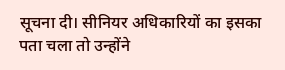सूचना दी। सीनियर अधिकारियों का इसका पता चला तो उन्होंने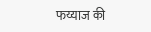फय्याज की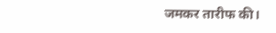जमकर तारीफ की।